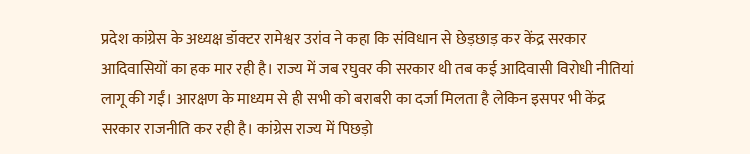प्रदेश कांग्रेस के अध्यक्ष डॉक्टर रामेश्वर उरांव ने कहा कि संविधान से छेड़छाड़ कर केंद्र सरकार आदिवासियों का हक मार रही है। राज्य में जब रघुवर की सरकार थी तब कई आदिवासी विरोधी नीतियां लागू की गईं। आरक्षण के माध्यम से ही सभी को बराबरी का दर्जा मिलता है लेकिन इसपर भी केंद्र सरकार राजनीति कर रही है। कांग्रेस राज्य में पिछड़ो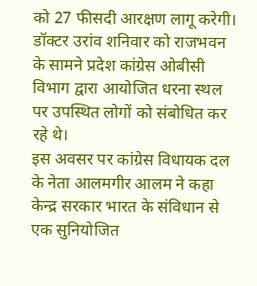को 27 फीसदी आरक्षण लागू करेगी। डॉक्टर उरांव शनिवार को राजभवन के सामने प्रदेश कांग्रेस ओबीसी विभाग द्वारा आयोजित धरना स्थल पर उपस्थित लोगों को संबोधित कर रहे थे।
इस अवसर पर कांग्रेस विधायक दल के नेता आलमगीर आलम ने कहा केन्द्र सरकार भारत के संविधान से एक सुनियोजित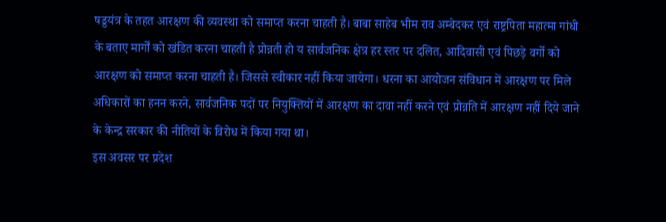षड्डयंत्र के तहत आरक्षण की व्यवस्था को समाप्त करना चाहती है। बाबा साहेब भीम राव अम्बेदकर एवं राष्ट्रपिता महात्मा गांधी के बताए मार्गों को खंडित करना चाहती है प्रोन्नती हो य सार्वजनिक क्षेत्र हर स्तर पर दलित, आदिवासी एवं पिछड़े वर्गो को आरक्षण को समाप्त करना चाहती है। जिससे स्वीकार नहीं किया जायेगा। धरना का आयोजन संविधान में आरक्षण पर मिले अधिकारों का हनन करने, सार्वजनिक पदों पर नियुक्तियों में आरक्षण का दावा नहीं करने एवं प्रोन्नति में आरक्षण नहीं दिये जाने के केन्द्र सरकार की नीतियों के विरोध में किया गया था।
इस अवसर पर प्रदेश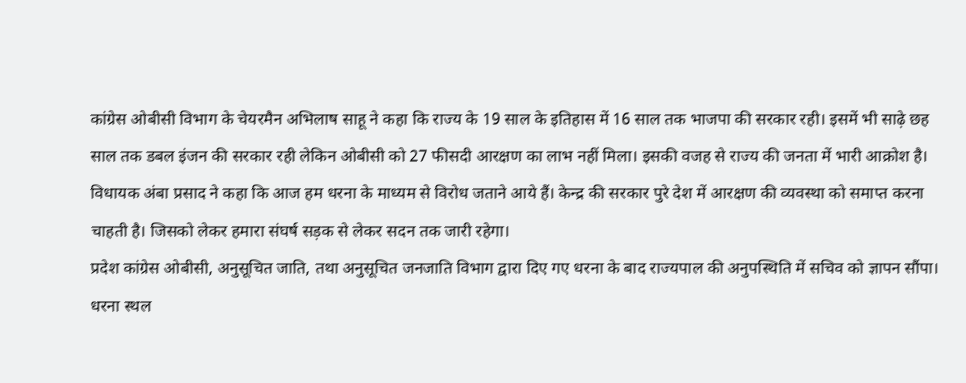कांग्रेस ओबीसी विभाग के चेयरमैन अभिलाष साहू ने कहा कि राज्य के 19 साल के इतिहास में 16 साल तक भाजपा की सरकार रही। इसमें भी साढ़े छह साल तक डबल इंजन की सरकार रही लेकिन ओबीसी को 27 फीसदी आरक्षण का लाभ नहीं मिला। इसकी वजह से राज्य की जनता में भारी आक्रोश है। विधायक अंबा प्रसाद ने कहा कि आज हम धरना के माध्यम से विरोध जताने आये हैं। केन्द्र की सरकार पुरे देश में आरक्षण की व्यवस्था को समाप्त करना चाहती है। जिसको लेकर हमारा संघर्ष सड़क से लेकर सदन तक जारी रहेगा।
प्रदेश कांग्रेस ओबीसी, अनुसूचित जाति, तथा अनुसूचित जनजाति विभाग द्वारा दिए गए धरना के बाद राज्यपाल की अनुपस्थिति में सचिव को ज्ञापन सौंपा। धरना स्थल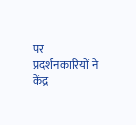पर प्रदर्शनकारियों ने केंद्र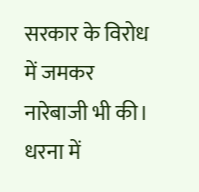सरकार के विरोध में जमकर नारेबाजी भी की। धरना में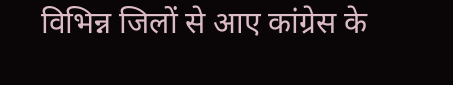विभिन्न जिलों से आए कांग्रेस के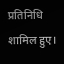प्रतिनिधि शामिल हुए।